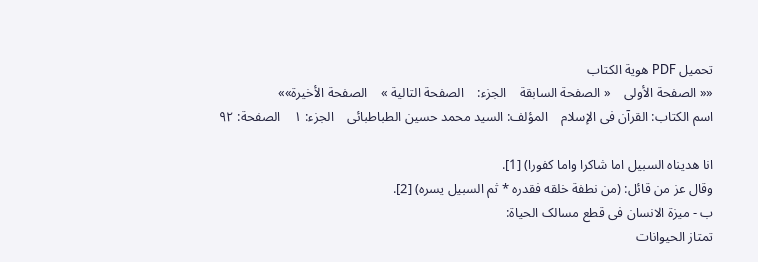تحمیل PDF هویة الکتاب
«« الصفحة الأولی    « الصفحة السابقة    الجزء:    الصفحة التالیة »    الصفحة الأخیرة»»
اسم الکتاب: القرآن فی الإسلام    المؤلف: السید محمد حسین الطباطبائی    الجزء: ۱    الصفحة: ۹۲

انا هدیناه السبیل اما شاکرا واما کفورا) [1].
وقال عز من قائل: (من نطفة خلقه فقدره * ثم السبیل یسره) [2].
ب - میزة الانسان فی قطع مسالک الحیاة:
تمتاز الحیوانات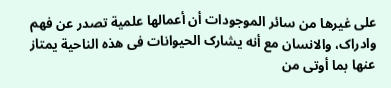على غیرها من سائر الموجودات أن أعمالها علمیة تصدر عن فهم وادراک، والانسان مع أنه یشارک الحیوانات فی هذه الناحیة یمتاز عنها بما أوتی من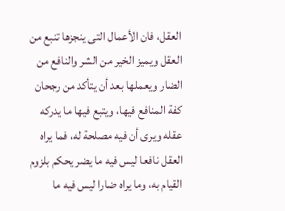العقل، فان الأعمال التی ینجزها تنبع من العقل ویمیز الخیر من الشر والنافع من الضار ویعملها بعد أن یتأکد من رجحان کفة المنافع فیها، ویتبع فیها ما یدرکه عقله ویرى أن فیه مصلحة له، فما یراه العقل نافعا لیس فیه ما یضر یحکم بلزوم القیام به، وما یراه ضارا لیس فیه ما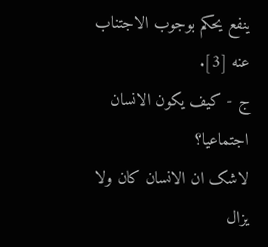ینفع یحکم بوجوب الاجتناب عنه [3].
ج - کیف یکون الانسان اجتماعیا؟
لاشک ان الانسان کان ولا یزال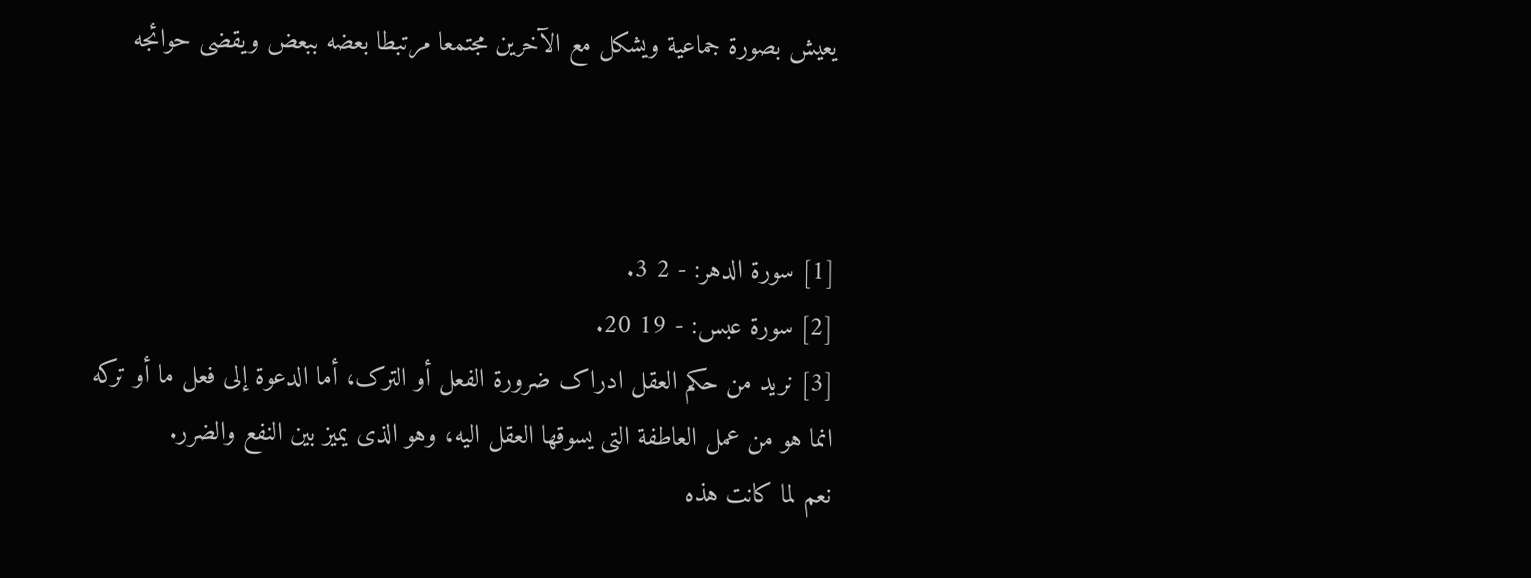یعیش بصورة جماعیة ویشکل مع الآخرین مجتمعا مرتبطا بعضه ببعض ویقضی حوائجه



[1] سورة الدهر: - 2 3.
[2] سورة عبس: - 19 20.
[3] نرید من حکم العقل ادراک ضرورة الفعل أو الترک، أما الدعوة إلى فعل ما أو ترکه
انما هو من عمل العاطفة التی یسوقها العقل الیه، وهو الذی یمیز بین النفع والضرر.
نعم لما کانت هذه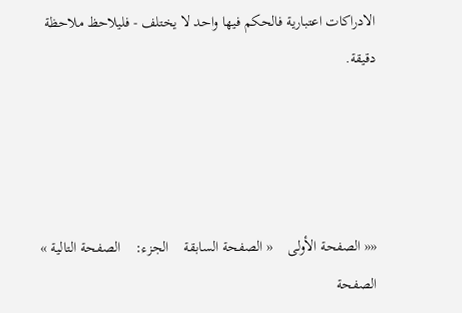الادراکات اعتباریة فالحکم فیها واحد لا یختلف - فلیلاحظ ملاحظة
دقیقة.




«« الصفحة الأولی    « الصفحة السابقة    الجزء:    الصفحة التالیة »    الصفحة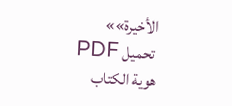الأخیرة»»
 تحمیل PDF هویة الکتاب